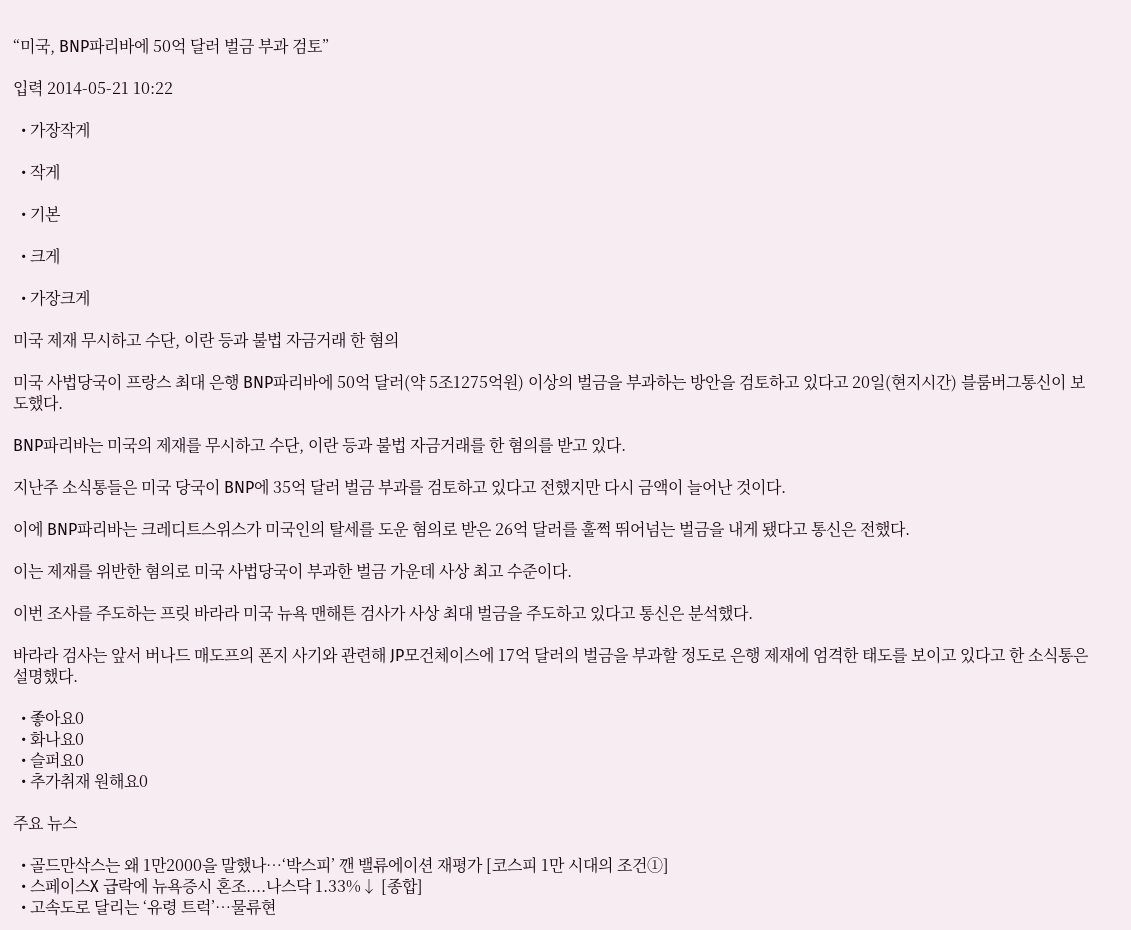“미국, BNP파리바에 50억 달러 벌금 부과 검토”

입력 2014-05-21 10:22

  • 가장작게

  • 작게

  • 기본

  • 크게

  • 가장크게

미국 제재 무시하고 수단, 이란 등과 불법 자금거래 한 혐의

미국 사법당국이 프랑스 최대 은행 BNP파리바에 50억 달러(약 5조1275억원) 이상의 벌금을 부과하는 방안을 검토하고 있다고 20일(현지시간) 블룸버그통신이 보도했다.

BNP파리바는 미국의 제재를 무시하고 수단, 이란 등과 불법 자금거래를 한 혐의를 받고 있다.

지난주 소식통들은 미국 당국이 BNP에 35억 달러 벌금 부과를 검토하고 있다고 전했지만 다시 금액이 늘어난 것이다.

이에 BNP파리바는 크레디트스위스가 미국인의 탈세를 도운 혐의로 받은 26억 달러를 훌쩍 뛰어넘는 벌금을 내게 됐다고 통신은 전했다.

이는 제재를 위반한 혐의로 미국 사법당국이 부과한 벌금 가운데 사상 최고 수준이다.

이번 조사를 주도하는 프릿 바라라 미국 뉴욕 맨해튼 검사가 사상 최대 벌금을 주도하고 있다고 통신은 분석했다.

바라라 검사는 앞서 버나드 매도프의 폰지 사기와 관련해 JP모건체이스에 17억 달러의 벌금을 부과할 정도로 은행 제재에 엄격한 태도를 보이고 있다고 한 소식통은 설명했다.

  • 좋아요0
  • 화나요0
  • 슬퍼요0
  • 추가취재 원해요0

주요 뉴스

  • 골드만삭스는 왜 1만2000을 말했나…‘박스피’ 깬 밸류에이션 재평가 [코스피 1만 시대의 조건①]
  • 스페이스X 급락에 뉴욕증시 혼조....나스닥 1.33%↓ [종합]
  • 고속도로 달리는 ‘유령 트럭’…물류현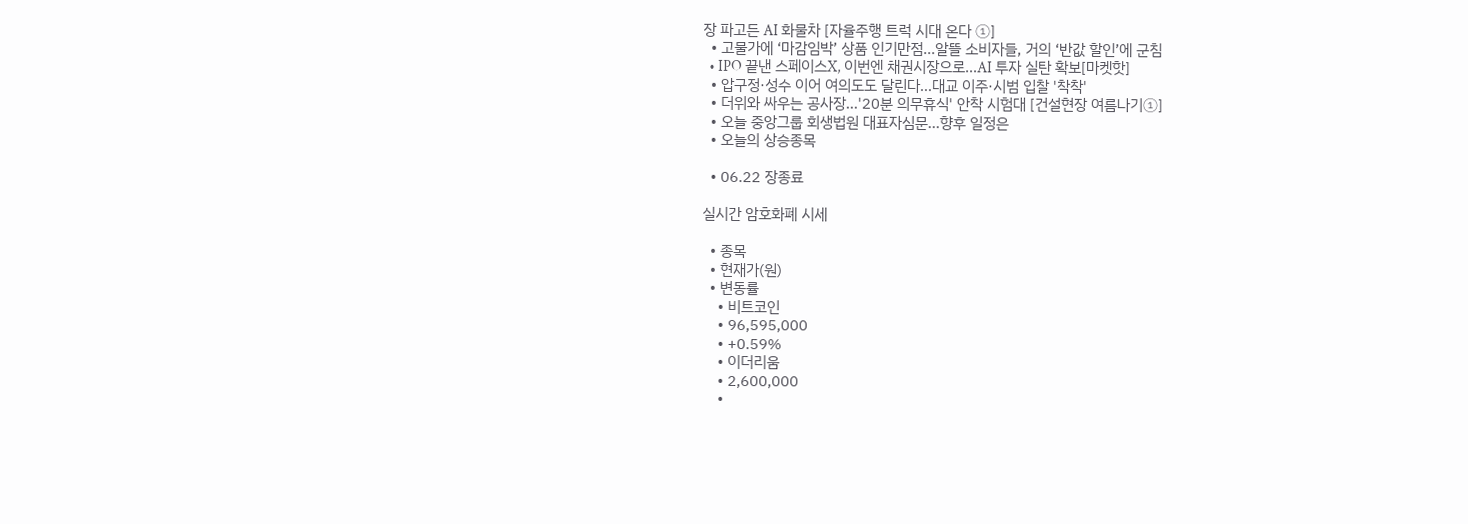장 파고든 AI 화물차 [자율주행 트럭 시대 온다 ①]
  • 고물가에 ‘마감임박’ 상품 인기만점…알뜰 소비자들, 거의 ‘반값 할인’에 군침
  • IPO 끝낸 스페이스X, 이번엔 채권시장으로…AI 투자 실탄 확보[마켓핫]
  • 압구정·성수 이어 여의도도 달린다…대교 이주·시범 입찰 '착착'
  • 더위와 싸우는 공사장…'20분 의무휴식' 안착 시험대 [건설현장 여름나기①]
  • 오늘 중앙그룹 회생법원 대표자심문...향후 일정은
  • 오늘의 상승종목

  • 06.22 장종료

실시간 암호화폐 시세

  • 종목
  • 현재가(원)
  • 변동률
    • 비트코인
    • 96,595,000
    • +0.59%
    • 이더리움
    • 2,600,000
    •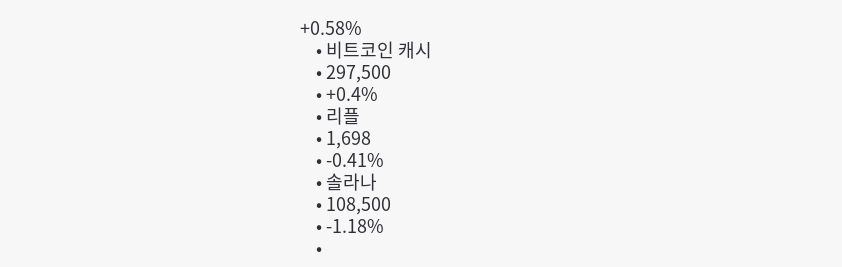+0.58%
    • 비트코인 캐시
    • 297,500
    • +0.4%
    • 리플
    • 1,698
    • -0.41%
    • 솔라나
    • 108,500
    • -1.18%
    •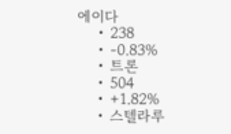에이다
    • 238
    • -0.83%
    • 트론
    • 504
    • +1.82%
    • 스텔라루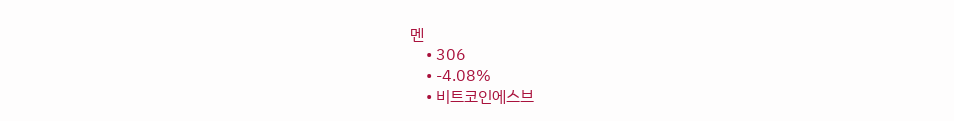멘
    • 306
    • -4.08%
    • 비트코인에스브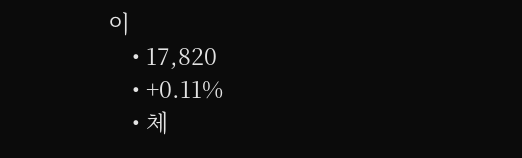이
    • 17,820
    • +0.11%
    • 체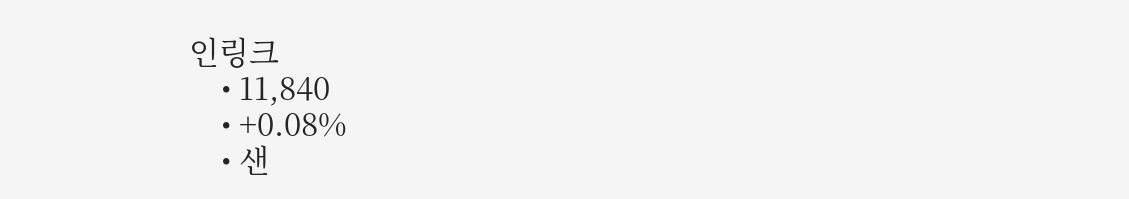인링크
    • 11,840
    • +0.08%
    • 샌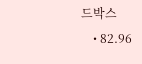드박스
    • 82.96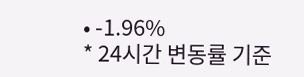• -1.96%
* 24시간 변동률 기준